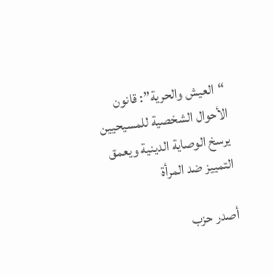“العيش والحرية”: قانون الأحوال الشخصية للمسيحيين يرسخ الوصاية الدينية ويعمق التمييز ضد المرأة

أصدر حزب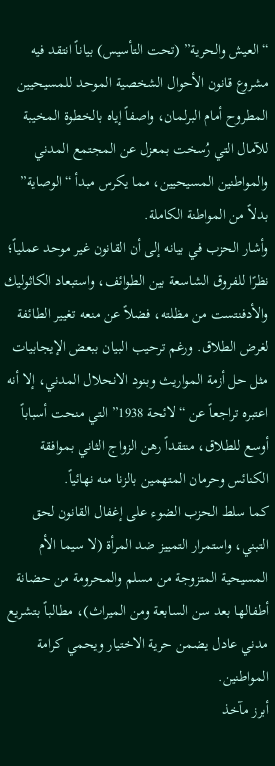“العيش والحرية” (تحت التأسيس) بياناً انتقد فيه مشروع قانون الأحوال الشخصية الموحد للمسيحيين المطروح أمام البرلمان، واصفاً إياه بالخطوة المخيبة للآمال التي رُسخت بمعزل عن المجتمع المدني والمواطنين المسيحيين، مما يكرس مبدأ “الوصاية” بدلاً من المواطنة الكاملة.
وأشار الحزب في بيانه إلى أن القانون غير موحد عملياً؛ نظرًا للفروق الشاسعة بين الطوائف، واستبعاد الكاثوليك والأدفنتست من مظلته، فضلاً عن منعه تغيير الطائفة لغرض الطلاق. ورغم ترحيب البيان ببعض الإيجابيات مثل حل أزمة المواريث وبنود الانحلال المدني، إلا أنه اعتبره تراجعاً عن “لائحة 1938” التي منحت أسباباً أوسع للطلاق، منتقداً رهن الزواج الثاني بموافقة الكنائس وحرمان المتهمين بالزنا منه نهائياً.
كما سلط الحزب الضوء على إغفال القانون لحق التبني، واستمرار التمييز ضد المرأة (لا سيما الأم المسيحية المتزوجة من مسلم والمحرومة من حضانة أطفالها بعد سن السابعة ومن الميراث)، مطالباً بتشريع مدني عادل يضمن حرية الاختيار ويحمي كرامة المواطنين.
أبرز مآخذ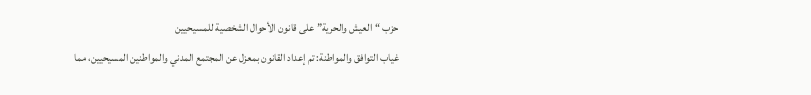حزب “العيش والحرية” على قانون الأحوال الشخصية للمسيحيين
غياب التوافق والمواطنة: تم إعداد القانون بمعزل عن المجتمع المدني والمواطنين المسيحيين، مما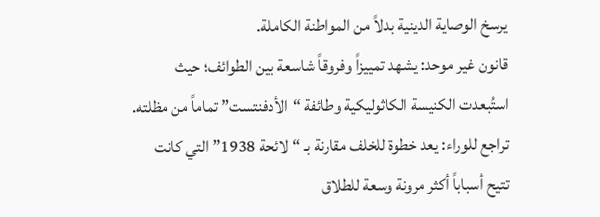يرسخ الوصاية الدينية بدلاً من المواطنة الكاملة.
قانون غير موحد: يشهد تمييزاً وفروقاً شاسعة بين الطوائف؛ حيث استُبعدت الكنيسة الكاثوليكية وطائفة “الأدفنتست” تماماً من مظلته.
تراجع للوراء: يعد خطوة للخلف مقارنة بـ “لائحة 1938” التي كانت تتيح أسباباً أكثر مرونة وسعة للطلاق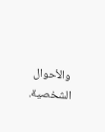والأحوال الشخصية.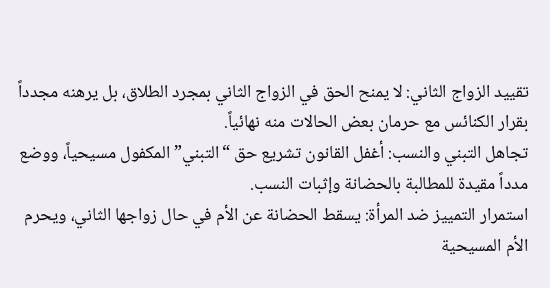تقييد الزواج الثاني: لا يمنح الحق في الزواج الثاني بمجرد الطلاق، بل يرهنه مجدداً بقرار الكنائس مع حرمان بعض الحالات منه نهائياً.
تجاهل التبني والنسب: أغفل القانون تشريع حق “التبني” المكفول مسيحياً، ووضع مدداً مقيدة للمطالبة بالحضانة وإثبات النسب.
استمرار التمييز ضد المرأة: يسقط الحضانة عن الأم في حال زواجها الثاني، ويحرم الأم المسيحية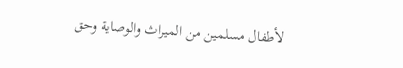لأطفال مسلمين من الميراث والوصاية وحق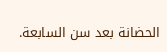الحضانة بعد سن السابعة.